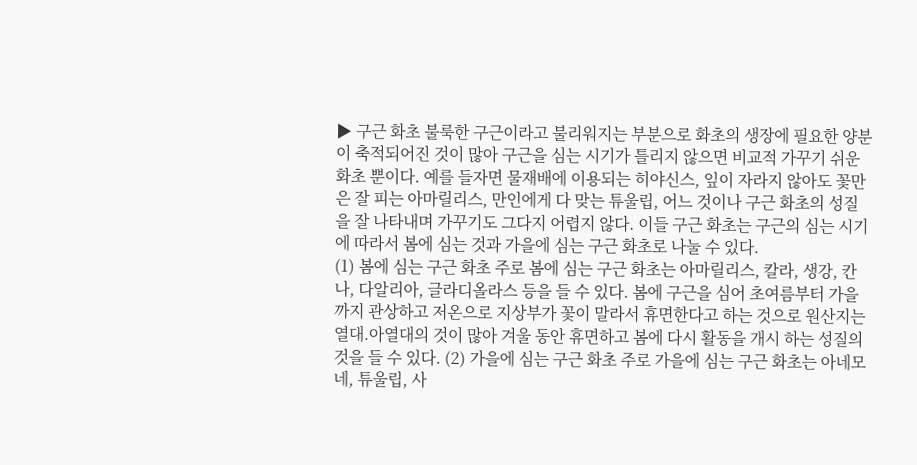▶ 구근 화초 불룩한 구근이라고 불리워지는 부분으로 화초의 생장에 필요한 양분이 축적되어진 것이 많아 구근을 심는 시기가 틀리지 않으면 비교적 가꾸기 쉬운 화초 뿐이다. 예를 들자면 물재배에 이용되는 히야신스, 잎이 자라지 않아도 꽃만은 잘 피는 아마릴리스, 만인에게 다 맞는 튜울립, 어느 것이나 구근 화초의 성질을 잘 나타내며 가꾸기도 그다지 어렵지 않다. 이들 구근 화초는 구근의 심는 시기에 따라서 봄에 심는 것과 가을에 심는 구근 화초로 나눌 수 있다.
(1) 봄에 심는 구근 화초 주로 봄에 심는 구근 화초는 아마릴리스, 칼라, 생강, 칸나, 다알리아, 글라디올라스 등을 들 수 있다. 봄에 구근을 심어 초여름부터 가을까지 관상하고 저온으로 지상부가 꽃이 말라서 휴면한다고 하는 것으로 원산지는 열대.아열대의 것이 많아 겨울 동안 휴면하고 봄에 다시 활동을 개시 하는 성질의 것을 들 수 있다. (2) 가을에 심는 구근 화초 주로 가을에 심는 구근 화초는 아네모네, 튜울립, 사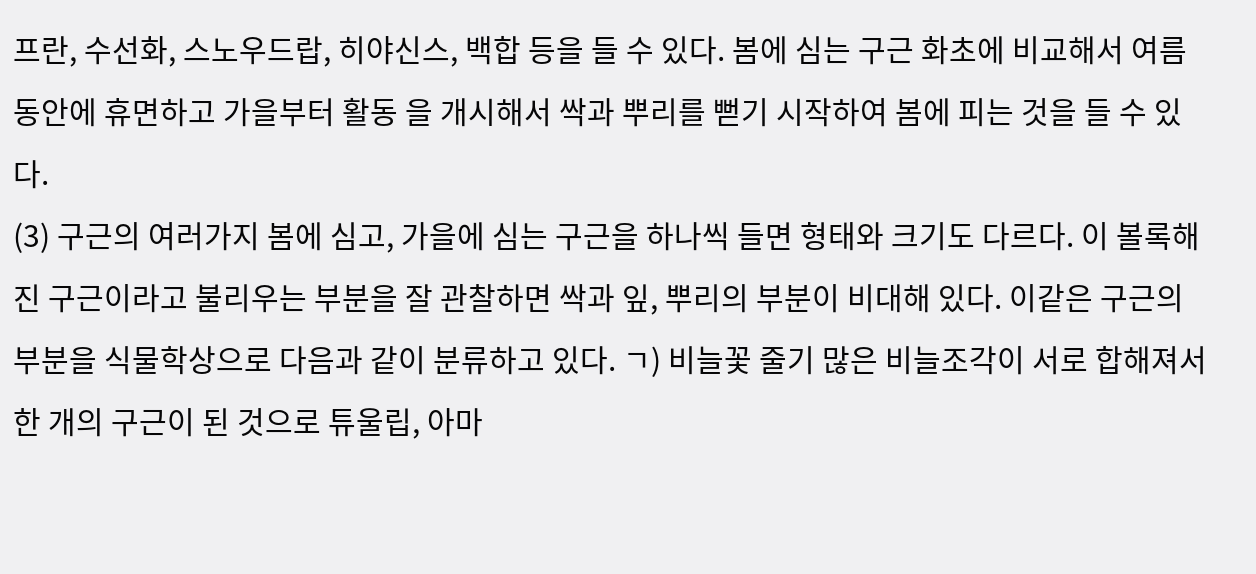프란, 수선화, 스노우드랍, 히야신스, 백합 등을 들 수 있다. 봄에 심는 구근 화초에 비교해서 여름 동안에 휴면하고 가을부터 활동 을 개시해서 싹과 뿌리를 뻗기 시작하여 봄에 피는 것을 들 수 있다.
(3) 구근의 여러가지 봄에 심고, 가을에 심는 구근을 하나씩 들면 형태와 크기도 다르다. 이 볼록해진 구근이라고 불리우는 부분을 잘 관찰하면 싹과 잎, 뿌리의 부분이 비대해 있다. 이같은 구근의 부분을 식물학상으로 다음과 같이 분류하고 있다. ㄱ) 비늘꽃 줄기 많은 비늘조각이 서로 합해져서 한 개의 구근이 된 것으로 튜울립, 아마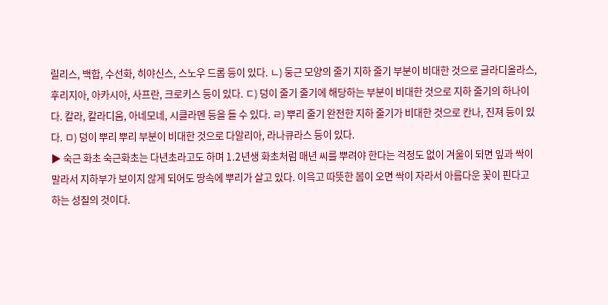릴리스, 백합, 수선화, 히야신스, 스노우 드롭 등이 있다. ㄴ) 둥근 모양의 줄기 지하 줄기 부분이 비대한 것으로 글라디올라스, 후리지아, 아카시아, 사프란, 크로키스 등이 있다. ㄷ) 덩이 줄기 줄기에 해당하는 부분이 비대한 것으로 지하 줄기의 하나이다. 칼라, 칼라디움, 아네모네, 시클라멘 등을 들 수 있다. ㄹ) 뿌리 줄기 완전한 지하 줄기가 비대한 것으로 칸나, 진져 등이 있다. ㅁ) 덩이 뿌리 뿌리 부분이 비대한 것으로 다알리아, 라나큐라스 등이 있다.
▶ 숙근 화초 숙근화초는 다년초라고도 하며 1.2년생 화초처럼 매년 씨를 뿌려야 한다는 걱정도 없이 겨울이 되면 잎과 싹이 말라서 지하부가 보이지 않게 되어도 땅속에 뿌리가 살고 있다. 이윽고 따뜻한 봄이 오면 싹이 자라서 아름다운 꽃이 핀다고 하는 성질의 것이다.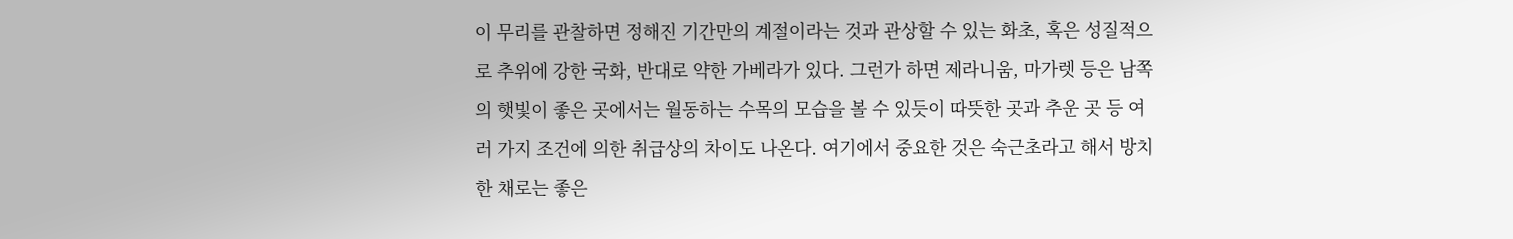이 무리를 관찰하면 정해진 기간만의 계절이라는 것과 관상할 수 있는 화초, 혹은 성질적으로 추위에 강한 국화, 반대로 약한 가베라가 있다. 그런가 하면 제라니움, 마가렛 등은 남쪽의 햇빛이 좋은 곳에서는 월동하는 수목의 모습을 볼 수 있듯이 따뜻한 곳과 추운 곳 등 여러 가지 조건에 의한 취급상의 차이도 나온다. 여기에서 중요한 것은 숙근초라고 해서 방치한 채로는 좋은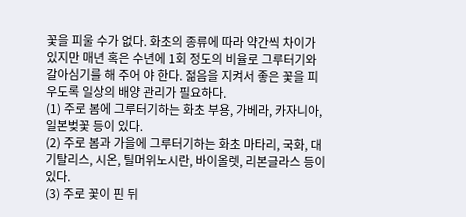꽃을 피울 수가 없다. 화초의 종류에 따라 약간씩 차이가 있지만 매년 혹은 수년에 1회 정도의 비율로 그루터기와 갈아심기를 해 주어 야 한다. 젊음을 지켜서 좋은 꽃을 피우도록 일상의 배양 관리가 필요하다.
(1) 주로 봄에 그루터기하는 화초 부용, 가베라, 카자니아, 일본벚꽃 등이 있다.
(2) 주로 봄과 가을에 그루터기하는 화초 마타리, 국화, 대기탈리스, 시온, 틸머위노시란, 바이올렛, 리본글라스 등이 있다.
(3) 주로 꽃이 핀 뒤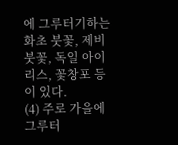에 그루터기하는 화초 붓꽃, 제비붓꽃, 독일 아이리스, 꽃창포 등이 있다.
(4) 주로 가을에 그루터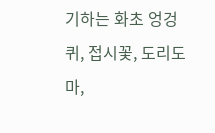기하는 화초 엉겅퀴, 접시꽃, 도리도마,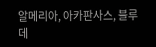알메리아, 아카판사스, 블루데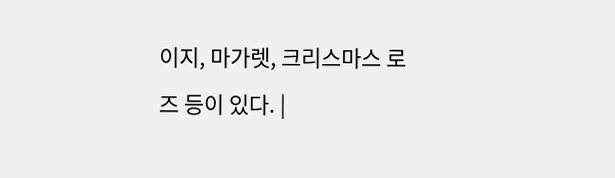이지, 마가렛, 크리스마스 로즈 등이 있다. |